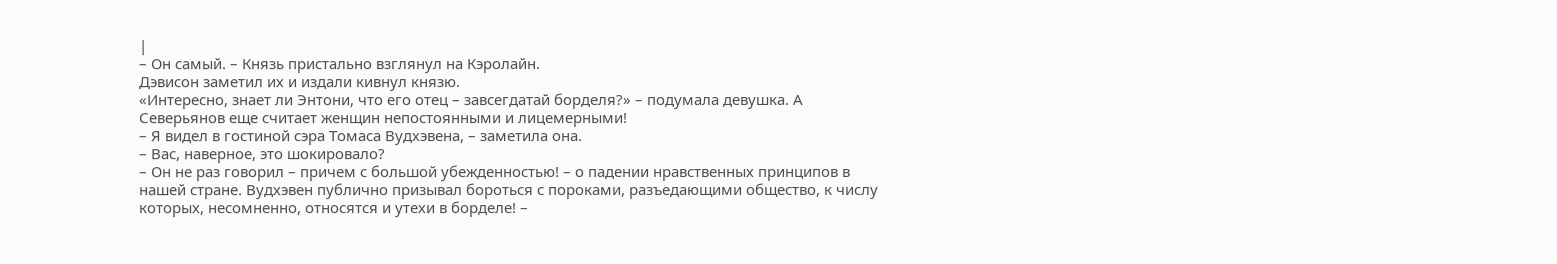|
– Он самый. – Князь пристально взглянул на Кэролайн.
Дэвисон заметил их и издали кивнул князю.
«Интересно, знает ли Энтони, что его отец – завсегдатай борделя?» – подумала девушка. А Северьянов еще считает женщин непостоянными и лицемерными!
– Я видел в гостиной сэра Томаса Вудхэвена, – заметила она.
– Вас, наверное, это шокировало?
– Он не раз говорил – причем с большой убежденностью! – о падении нравственных принципов в нашей стране. Вудхэвен публично призывал бороться с пороками, разъедающими общество, к числу которых, несомненно, относятся и утехи в борделе! –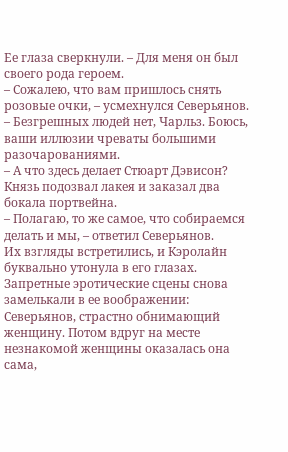Ее глаза сверкнули. – Для меня он был своего рода героем.
– Сожалею, что вам пришлось снять розовые очки, – усмехнулся Северьянов. – Безгрешных людей нет, Чарльз. Боюсь, ваши иллюзии чреваты большими разочарованиями.
– А что здесь делает Стюарт Дэвисон?
Князь подозвал лакея и заказал два бокала портвейна.
– Полагаю, то же самое, что собираемся делать и мы, – ответил Северьянов.
Их взгляды встретились, и Кэролайн буквально утонула в его глазах. Запретные эротические сцены снова замелькали в ее воображении: Северьянов, страстно обнимающий женщину. Потом вдруг на месте незнакомой женщины оказалась она сама,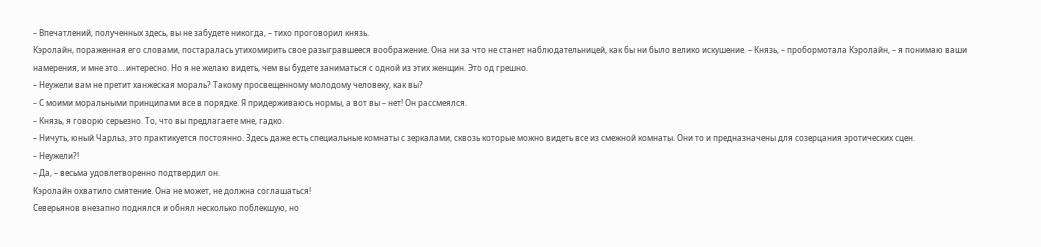– Впечатлений, полученных здесь, вы не забудете никогда, – тихо проговорил князь.
Кэролайн, пораженная его словами, постаралась утихомирить свое разыгравшееся воображение. Она ни за что не станет наблюдательницей, как бы ни было велико искушение. – Князь, – пробормотала Кэролайн, – я понимаю ваши намерения, и мне это… интересно. Но я не желаю видеть, чем вы будете заниматься с одной из этих женщин. Это од грешно.
– Неужели вам не претит ханжеская мораль? Такому просвещенному молодому человеку, как вы?
– С моими моральными принципами все в порядке. Я придерживаюсь нормы, а вот вы – нет! Он рассмеялся.
– Князь, я говорю серьезно. То, что вы предлагаете мне, гадко.
– Ничуть, юный Чарльз, это практикуется постоянно. Здесь даже есть специальные комнаты с зеркалами, сквозь которые можно видеть все из смежной комнаты. Они то и предназначены для созерцания эротических сцен.
– Неужели?!
– Да, – весьма удовлетворенно подтвердил он.
Кэролайн охватило смятение. Она не может, не должна соглашаться!
Северьянов внезапно поднялся и обнял несколько поблекшую, но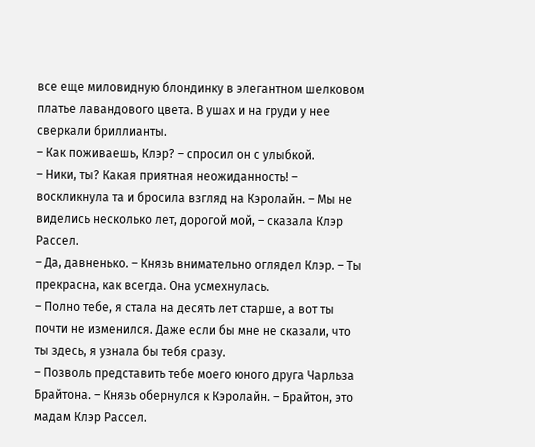все еще миловидную блондинку в элегантном шелковом платье лавандового цвета. В ушах и на груди у нее сверкали бриллианты.
– Как поживаешь, Клэр? – спросил он с улыбкой.
– Ники, ты? Какая приятная неожиданность! – воскликнула та и бросила взгляд на Кэролайн. – Мы не виделись несколько лет, дорогой мой, – сказала Клэр Рассел.
– Да, давненько. – Князь внимательно оглядел Клэр. – Ты прекрасна, как всегда. Она усмехнулась.
– Полно тебе, я стала на десять лет старше, а вот ты почти не изменился. Даже если бы мне не сказали, что ты здесь, я узнала бы тебя сразу.
– Позволь представить тебе моего юного друга Чарльза Брайтона. – Князь обернулся к Кэролайн. – Брайтон, это мадам Клэр Рассел.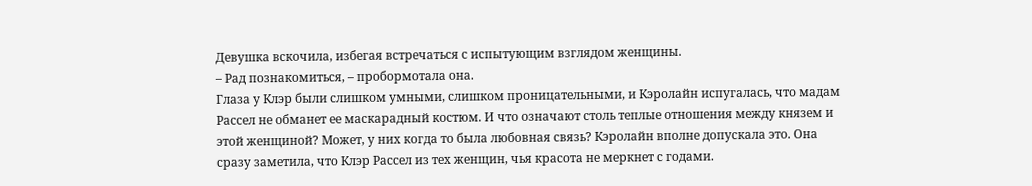Девушка вскочила, избегая встречаться с испытующим взглядом женщины.
– Рад познакомиться, – пробормотала она.
Глаза у Клэр были слишком умными, слишком проницательными, и Кэролайн испугалась, что мадам Рассел не обманет ее маскарадный костюм. И что означают столь теплые отношения между князем и этой женщиной? Может, у них когда то была любовная связь? Кэролайн вполне допускала это. Она сразу заметила, что Клэр Рассел из тех женщин, чья красота не меркнет с годами.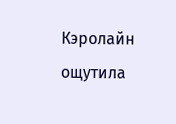Кэролайн ощутила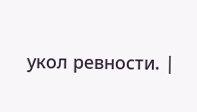укол ревности. |